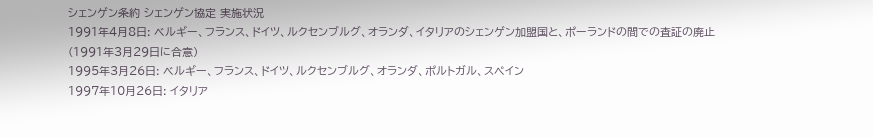シェンゲン条約 シェンゲン協定 実施状況
1991年4月8日: ベルギー、フランス、ドイツ、ルクセンブルグ、オランダ、イタリアのシェンゲン加盟国と、ポーランドの間での査証の廃止 (1991年3月29日に合意)
1995年3月26日: ベルギー、フランス、ドイツ、ルクセンブルグ、オランダ、ポルトガル、スペイン
1997年10月26日: イタリア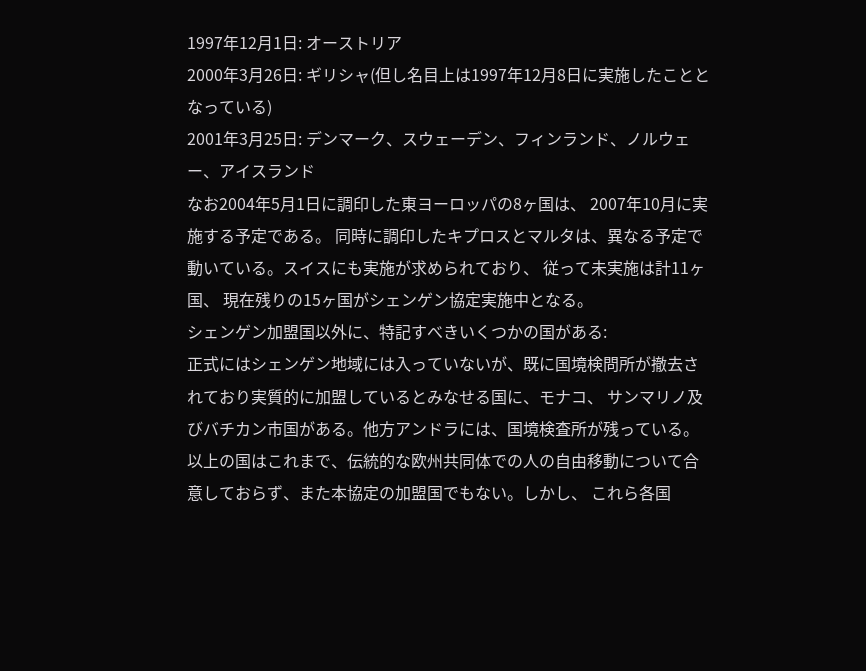1997年12月1日: オーストリア
2000年3月26日: ギリシャ(但し名目上は1997年12月8日に実施したこととなっている)
2001年3月25日: デンマーク、スウェーデン、フィンランド、ノルウェー、アイスランド
なお2004年5月1日に調印した東ヨーロッパの8ヶ国は、 2007年10月に実施する予定である。 同時に調印したキプロスとマルタは、異なる予定で動いている。スイスにも実施が求められており、 従って未実施は計11ヶ国、 現在残りの15ヶ国がシェンゲン協定実施中となる。
シェンゲン加盟国以外に、特記すべきいくつかの国がある:
正式にはシェンゲン地域には入っていないが、既に国境検問所が撤去されており実質的に加盟しているとみなせる国に、モナコ、 サンマリノ及びバチカン市国がある。他方アンドラには、国境検査所が残っている。
以上の国はこれまで、伝統的な欧州共同体での人の自由移動について合意しておらず、また本協定の加盟国でもない。しかし、 これら各国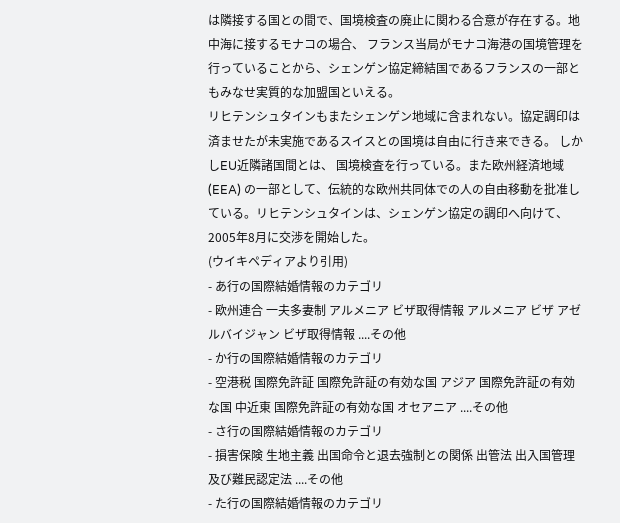は隣接する国との間で、国境検査の廃止に関わる合意が存在する。地中海に接するモナコの場合、 フランス当局がモナコ海港の国境管理を行っていることから、シェンゲン協定締結国であるフランスの一部ともみなせ実質的な加盟国といえる。
リヒテンシュタインもまたシェンゲン地域に含まれない。協定調印は済ませたが未実施であるスイスとの国境は自由に行き来できる。 しかしEU近隣諸国間とは、 国境検査を行っている。また欧州経済地域(EEA) の一部として、伝統的な欧州共同体での人の自由移動を批准している。リヒテンシュタインは、シェンゲン協定の調印へ向けて、 2005年8月に交渉を開始した。
(ウイキペディアより引用)
- あ行の国際結婚情報のカテゴリ
- 欧州連合 一夫多妻制 アルメニア ビザ取得情報 アルメニア ビザ アゼルバイジャン ビザ取得情報 ....その他
- か行の国際結婚情報のカテゴリ
- 空港税 国際免許証 国際免許証の有効な国 アジア 国際免許証の有効な国 中近東 国際免許証の有効な国 オセアニア ....その他
- さ行の国際結婚情報のカテゴリ
- 損害保険 生地主義 出国命令と退去強制との関係 出管法 出入国管理及び難民認定法 ....その他
- た行の国際結婚情報のカテゴリ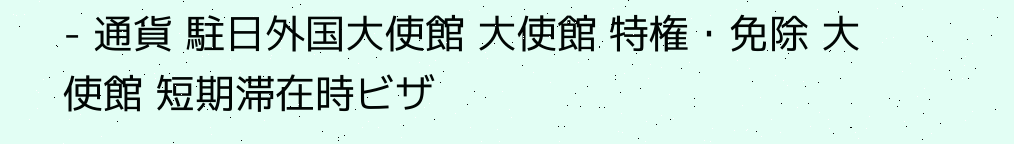- 通貨 駐日外国大使館 大使館 特権・免除 大使館 短期滞在時ビザ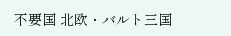不要国 北欧・バルト三国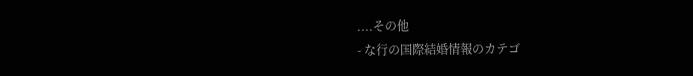....その他
- な行の国際結婚情報のカテゴ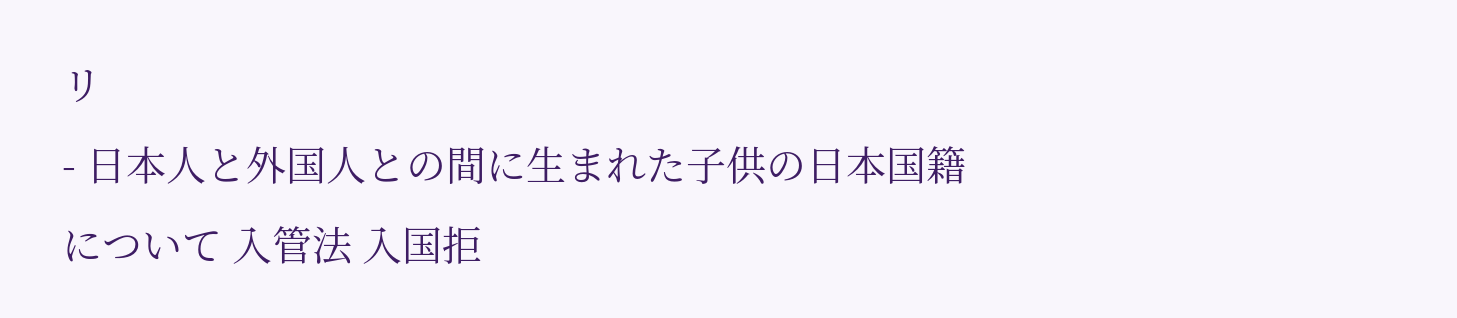リ
- 日本人と外国人との間に生まれた子供の日本国籍について 入管法 入国拒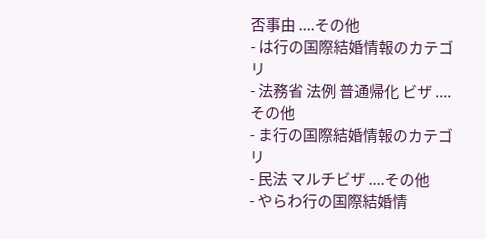否事由 ....その他
- は行の国際結婚情報のカテゴリ
- 法務省 法例 普通帰化 ビザ ....その他
- ま行の国際結婚情報のカテゴリ
- 民法 マルチビザ ....その他
- やらわ行の国際結婚情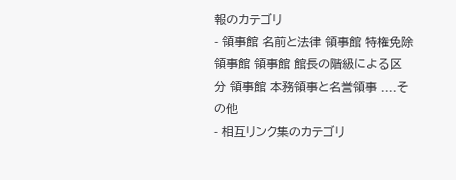報のカテゴリ
- 領事館 名前と法律 領事館 特権免除 領事館 領事館 館長の階級による区分 領事館 本務領事と名誉領事 ....その他
- 相互リンク集のカテゴリ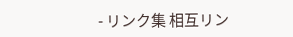- リンク集 相互リン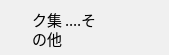ク集 ....その他